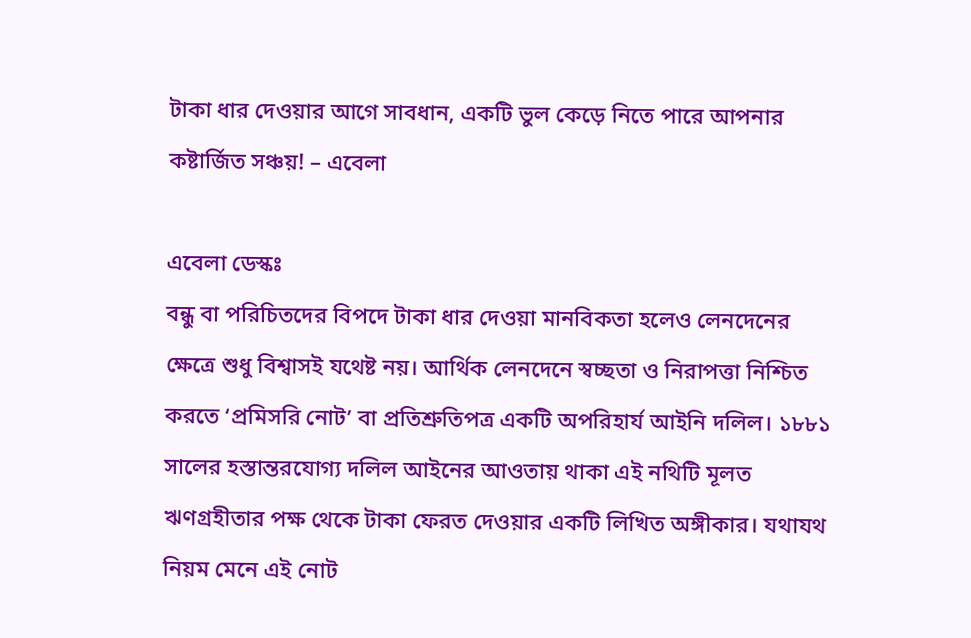টাকা ধার দেওয়ার আগে সাবধান, একটি ভুল কেড়ে নিতে পারে আপনার কষ্টার্জিত সঞ্চয়! – এবেলা

এবেলা ডেস্কঃ
বন্ধু বা পরিচিতদের বিপদে টাকা ধার দেওয়া মানবিকতা হলেও লেনদেনের ক্ষেত্রে শুধু বিশ্বাসই যথেষ্ট নয়। আর্থিক লেনদেনে স্বচ্ছতা ও নিরাপত্তা নিশ্চিত করতে ‘প্রমিসরি নোট’ বা প্রতিশ্রুতিপত্র একটি অপরিহার্য আইনি দলিল। ১৮৮১ সালের হস্তান্তরযোগ্য দলিল আইনের আওতায় থাকা এই নথিটি মূলত ঋণগ্রহীতার পক্ষ থেকে টাকা ফেরত দেওয়ার একটি লিখিত অঙ্গীকার। যথাযথ নিয়ম মেনে এই নোট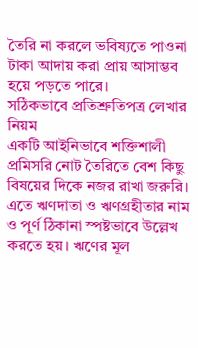তৈরি না করলে ভবিষ্যতে পাওনা টাকা আদায় করা প্রায় আসাম্ভব হয়ে পড়তে পারে।
সঠিকভাবে প্রতিশ্রুতিপত্র লেখার নিয়ম
একটি আইনিভাবে শক্তিশালী প্রমিসরি নোট তৈরিতে বেশ কিছু বিষয়ের দিকে নজর রাখা জরুরি। এতে ঋণদাতা ও ঋণগ্রহীতার নাম ও পূর্ণ ঠিকানা স্পষ্টভাবে উল্লেখ করতে হয়। ঋণের মূল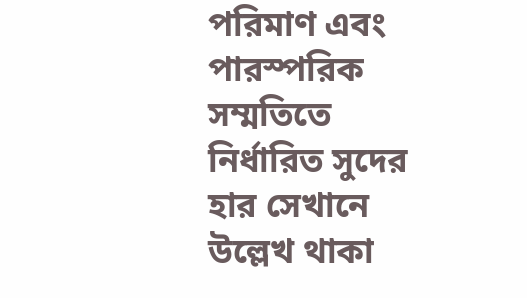পরিমাণ এবং পারস্পরিক সম্মতিতে নির্ধারিত সুদের হার সেখানে উল্লেখ থাকা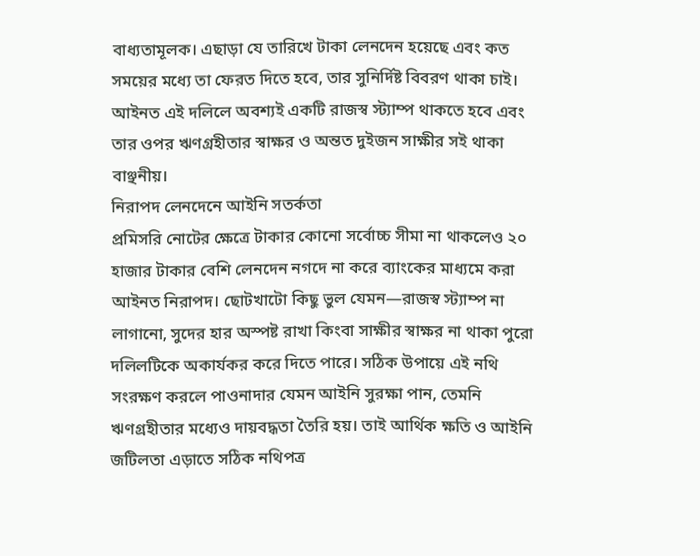বাধ্যতামূলক। এছাড়া যে তারিখে টাকা লেনদেন হয়েছে এবং কত সময়ের মধ্যে তা ফেরত দিতে হবে, তার সুনির্দিষ্ট বিবরণ থাকা চাই। আইনত এই দলিলে অবশ্যই একটি রাজস্ব স্ট্যাম্প থাকতে হবে এবং তার ওপর ঋণগ্রহীতার স্বাক্ষর ও অন্তত দুইজন সাক্ষীর সই থাকা বাঞ্ছনীয়।
নিরাপদ লেনদেনে আইনি সতর্কতা
প্রমিসরি নোটের ক্ষেত্রে টাকার কোনো সর্বোচ্চ সীমা না থাকলেও ২০ হাজার টাকার বেশি লেনদেন নগদে না করে ব্যাংকের মাধ্যমে করা আইনত নিরাপদ। ছোটখাটো কিছু ভুল যেমন—রাজস্ব স্ট্যাম্প না লাগানো, সুদের হার অস্পষ্ট রাখা কিংবা সাক্ষীর স্বাক্ষর না থাকা পুরো দলিলটিকে অকার্যকর করে দিতে পারে। সঠিক উপায়ে এই নথি সংরক্ষণ করলে পাওনাদার যেমন আইনি সুরক্ষা পান, তেমনি ঋণগ্রহীতার মধ্যেও দায়বদ্ধতা তৈরি হয়। তাই আর্থিক ক্ষতি ও আইনি জটিলতা এড়াতে সঠিক নথিপত্র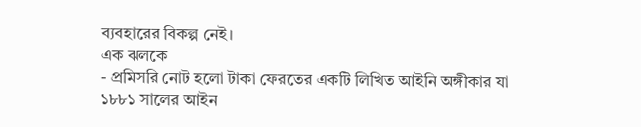ব্যবহারের বিকল্প নেই।
এক ঝলকে
- প্রমিসরি নোট হলো টাকা ফেরতের একটি লিখিত আইনি অঙ্গীকার যা ১৮৮১ সালের আইন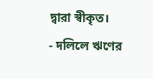দ্বারা স্বীকৃত।
- দলিলে ঋণের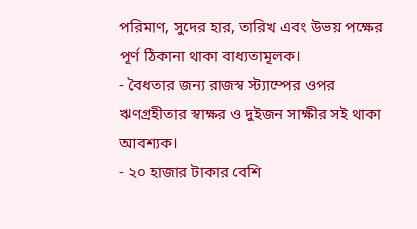পরিমাণ, সুদের হার, তারিখ এবং উভয় পক্ষের পূর্ণ ঠিকানা থাকা বাধ্যতামূলক।
- বৈধতার জন্য রাজস্ব স্ট্যাম্পের ওপর ঋণগ্রহীতার স্বাক্ষর ও দুইজন সাক্ষীর সই থাকা আবশ্যক।
- ২০ হাজার টাকার বেশি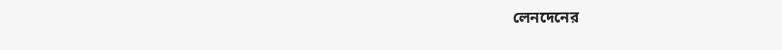লেনদেনের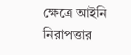ক্ষেত্রে আইনি নিরাপত্তার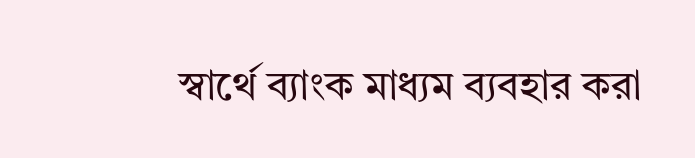স্বার্থে ব্যাংক মাধ্যম ব্যবহার করা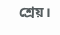শ্রেয়।